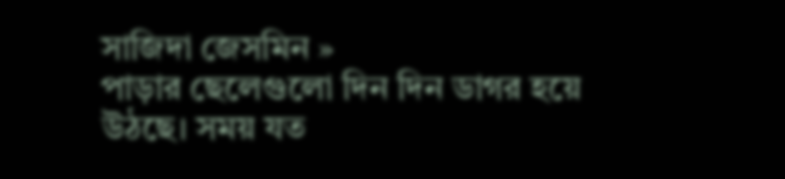সাজিদা জেসমিন »
পাড়ার ছেলেগুলো দিন দিন ডাগর হয়ে উঠছে। সময় যত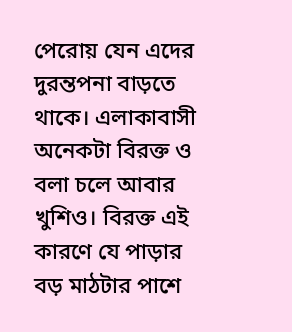পেরোয় যেন এদের দুরন্তপনা বাড়তে থাকে। এলাকাবাসী অনেকটা বিরক্ত ও বলা চলে আবার খুশিও। বিরক্ত এই কারণে যে পাড়ার বড় মাঠটার পাশে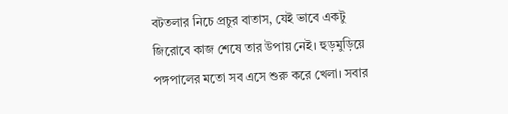বটতলার নিচে প্রচুর বাতাস, যেই ভাবে একটু জিরোবে কাজ শেষে তার উপায় নেই। হুড়মুড়িয়ে পঙ্গপালের মতো সব এসে শুরু করে খেলা। সবার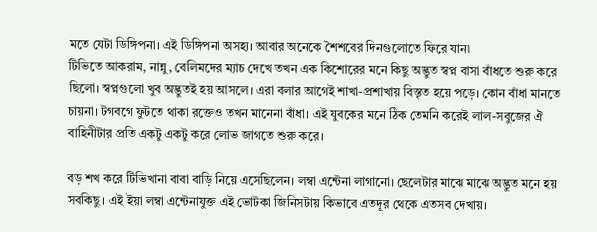মতে যেটা ডিঙ্গিপনা। এই ডিঙ্গিপনা অসহ্য। আবার অনেকে শৈশবের দিনগুলোতে ফিরে যান৷
টিভিতে আকরাম, নান্নু, বেলিমদের ম্যাচ দেখে তখন এক কিশোরের মনে কিছু অদ্ভুত স্বপ্ন বাসা বাঁধতে শুরু করে ছিলো। স্বপ্নগুলো খুব অদ্ভুতই হয় আসলে। এরা বলার আগেই শাখা-প্রশাখায় বিস্তৃত হয়ে পড়ে। কোন বাঁধা মানতে চায়না। টগবগে ফুটতে থাকা রক্তেও তখন মানেনা বাঁধা। এই যুবকের মনে ঠিক তেমনি করেই লাল-সবুজের ঐ বাহিনীটার প্রতি একটু একটু করে লোভ জাগতে শুরু করে।

বড় শখ করে টিভিখানা বাবা বাড়ি নিয়ে এসেছিলেন। লম্বা এন্টেনা লাগানো। ছেলেটার মাঝে মাঝে অদ্ভুত মনে হয় সবকিছু। এই ইয়া লম্বা এন্টেনাযুক্ত এই ভোটকা জিনিসটায় কিভাবে এতদূর থেকে এতসব দেখায়।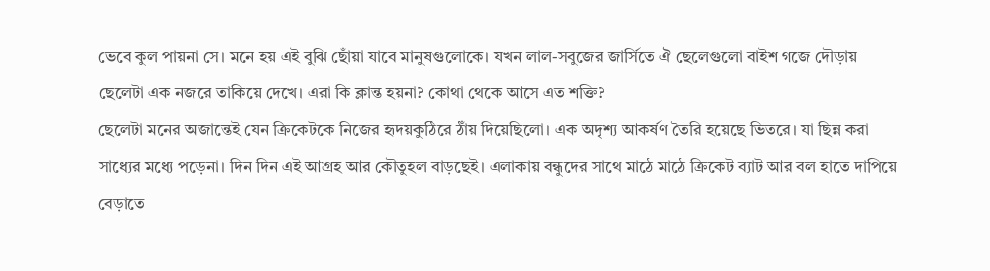ভেবে কুল পায়না সে। মনে হয় এই বুঝি ছোঁয়া যাবে মানুষগুলোকে। যখন লাল-সবুজের জার্সিতে ঐ ছেলেগুলো বাইশ গজে দৌড়ায় ছেলেটা এক নজরে তাকিয়ে দেখে। এরা কি ক্লান্ত হয়না? কোথা থেকে আসে এত শক্তি?
ছেলেটা মনের অজান্তেই যেন ক্রিকেটকে নিজের হৃদয়কুঠিরে ঠাঁয় দিয়েছিলো। এক অদৃশ্য আকর্ষণ তৈরি হয়েছে ভিতরে। যা ছিন্ন করা সাধ্যের মধ্যে পড়েনা। দিন দিন এই আগ্রহ আর কৌতুহল বাড়ছেই। এলাকায় বন্ধুদের সাথে মাঠে মাঠে ক্রিকেট ব্যাট আর বল হাতে দাপিয়ে বেড়াতে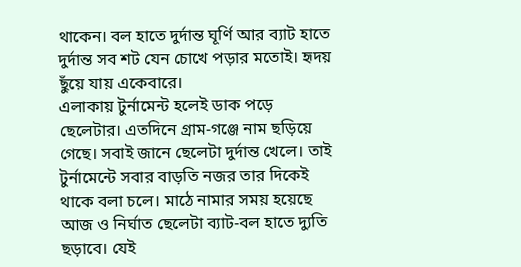থাকেন। বল হাতে দুর্দান্ত ঘূর্ণি আর ব্যাট হাতে দুর্দান্ত সব শট যেন চোখে পড়ার মতোই। হৃদয় ছুঁয়ে যায় একেবারে।
এলাকায় টুর্নামেন্ট হলেই ডাক পড়ে ছেলেটার। এতদিনে গ্রাম-গঞ্জে নাম ছড়িয়ে গেছে। সবাই জানে ছেলেটা দুর্দান্ত খেলে। তাই টুর্নামেন্টে সবার বাড়তি নজর তার দিকেই থাকে বলা চলে। মাঠে নামার সময় হয়েছে আজ ও নির্ঘাত ছেলেটা ব্যাট-বল হাতে দ্যুতি ছড়াবে। যেই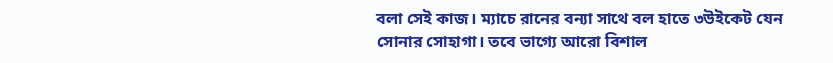বলা সেই কাজ। ম্যাচে রানের বন্যা সাথে বল হাতে ৩উইকেট যেন সোনার সোহাগা। তবে ভাগ্যে আরো বিশাল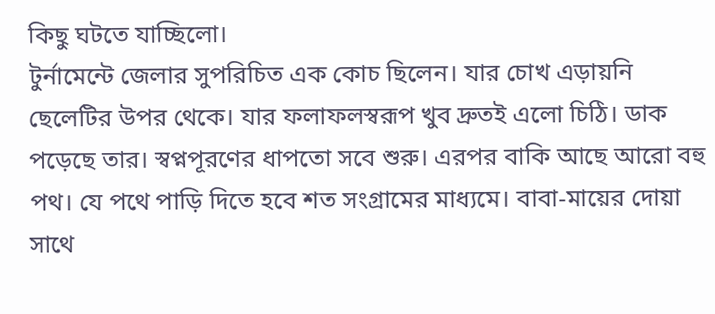কিছু ঘটতে যাচ্ছিলো।
টুর্নামেন্টে জেলার সুপরিচিত এক কোচ ছিলেন। যার চোখ এড়ায়নি ছেলেটির উপর থেকে। যার ফলাফলস্বরূপ খুব দ্রুতই এলো চিঠি। ডাক পড়েছে তার। স্বপ্নপূরণের ধাপতো সবে শুরু। এরপর বাকি আছে আরো বহু পথ। যে পথে পাড়ি দিতে হবে শত সংগ্রামের মাধ্যমে। বাবা-মায়ের দোয়া সাথে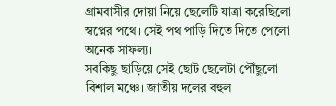গ্রামবাসীর দোয়া নিয়ে ছেলেটি যাত্রা করেছিলো স্বপ্নের পথে। সেই পথ পাড়ি দিতে দিতে পেলো অনেক সাফল্য।
সবকিছু ছাড়িয়ে সেই ছোট ছেলেটা পৌঁছুলো বিশাল মঞ্চে। জাতীয় দলের বহুল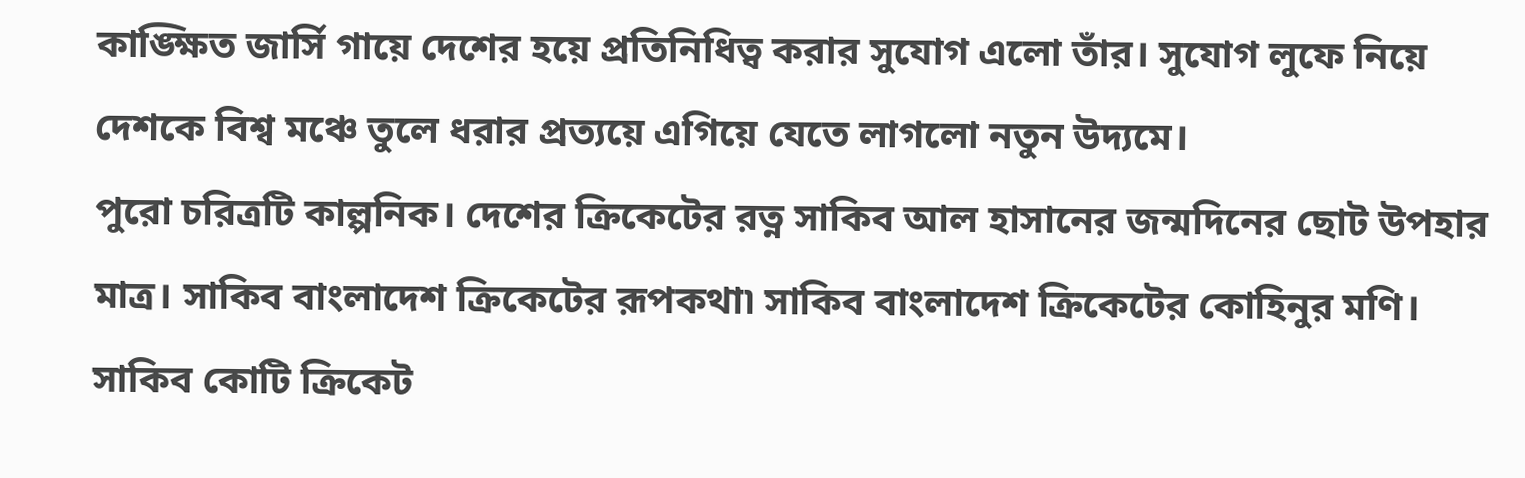কাঙ্ক্ষিত জার্সি গায়ে দেশের হয়ে প্রতিনিধিত্ব করার সুযোগ এলো তাঁর। সুযোগ লুফে নিয়ে দেশকে বিশ্ব মঞ্চে তুলে ধরার প্রত্যয়ে এগিয়ে যেতে লাগলো নতুন উদ্যমে।
পুরো চরিত্রটি কাল্পনিক। দেশের ক্রিকেটের রত্ন সাকিব আল হাসানের জন্মদিনের ছোট উপহার মাত্র। সাকিব বাংলাদেশ ক্রিকেটের রূপকথা৷ সাকিব বাংলাদেশ ক্রিকেটের কোহিনুর মণি। সাকিব কোটি ক্রিকেট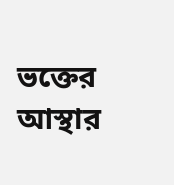ভক্তের আস্থার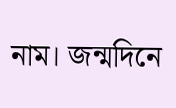নাম। জন্মদিনে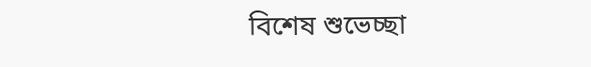বিশেষ শুভেচ্ছা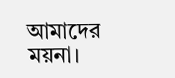আমাদের ময়না।